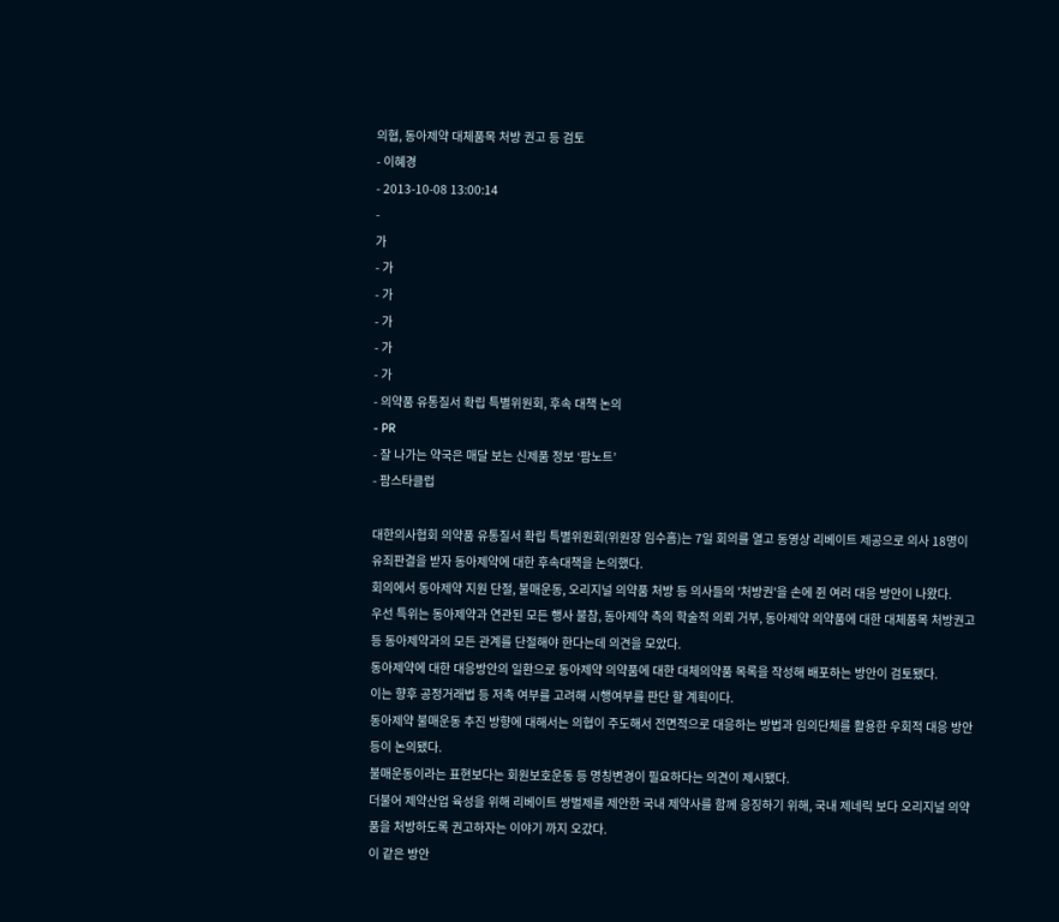의협, 동아제약 대체품목 처방 권고 등 검토
- 이혜경
- 2013-10-08 13:00:14
-
가
- 가
- 가
- 가
- 가
- 가
- 의약품 유통질서 확립 특별위원회, 후속 대책 논의
- PR
- 잘 나가는 약국은 매달 보는 신제품 정보 ‘팜노트’
- 팜스타클럽

대한의사협회 의약품 유통질서 확립 특별위원회(위원장 임수흠)는 7일 회의를 열고 동영상 리베이트 제공으로 의사 18명이 유죄판결을 받자 동아제약에 대한 후속대책을 논의했다.
회의에서 동아제약 지원 단절, 불매운동, 오리지널 의약품 처방 등 의사들의 '처방권'을 손에 쥔 여러 대응 방안이 나왔다.
우선 특위는 동아제약과 연관된 모든 행사 불참, 동아제약 측의 학술적 의뢰 거부, 동아제약 의약품에 대한 대체품목 처방권고 등 동아제약과의 모든 관계를 단절해야 한다는데 의견을 모았다.
동아제약에 대한 대응방안의 일환으로 동아제약 의약품에 대한 대체의약품 목록을 작성해 배포하는 방안이 검토됐다.
이는 향후 공정거래법 등 저촉 여부를 고려해 시행여부를 판단 할 계획이다.
동아제약 불매운동 추진 방향에 대해서는 의협이 주도해서 전면적으로 대응하는 방법과 임의단체를 활용한 우회적 대응 방안 등이 논의됐다.
불매운동이라는 표현보다는 회원보호운동 등 명칭변경이 필요하다는 의견이 제시됐다.
더불어 제약산업 육성을 위해 리베이트 쌍벌제를 제안한 국내 제약사를 함께 응징하기 위해, 국내 제네릭 보다 오리지널 의약품을 처방하도록 권고하자는 이야기 까지 오갔다.
이 같은 방안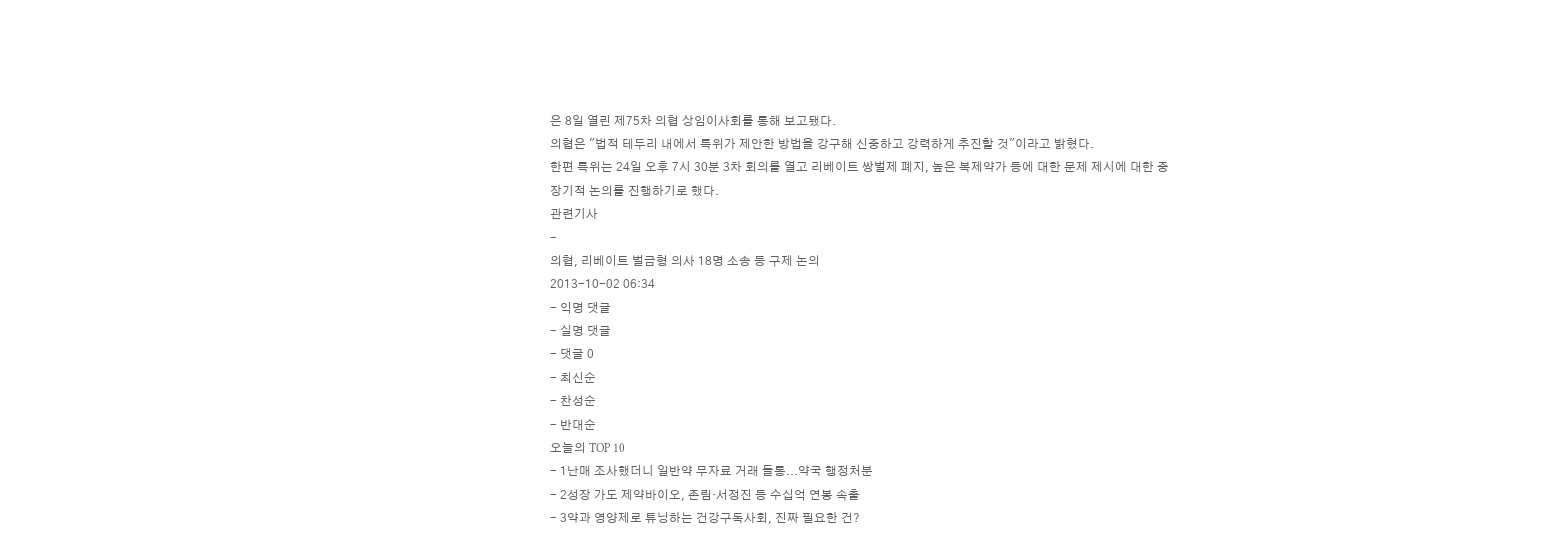은 8일 열린 제75차 의협 상임이사회를 통해 보고됐다.
의협은 "법적 테두리 내에서 특위가 제안한 방법을 강구해 신중하고 강력하게 추진할 것"이라고 밝혔다.
한편 특위는 24일 오후 7시 30분 3차 회의를 열고 리베이트 쌍벌제 폐지, 높은 복제약가 등에 대한 문제 제시에 대한 중장기적 논의를 진행하기로 했다.
관련기사
-
의협, 리베이트 벌금형 의사 18명 소송 등 구제 논의
2013-10-02 06:34
- 익명 댓글
- 실명 댓글
- 댓글 0
- 최신순
- 찬성순
- 반대순
오늘의 TOP 10
- 1난매 조사했더니 일반약 무자료 거래 들통...약국 행정처분
- 2성장 가도 제약바이오, 존림·서정진 등 수십억 연봉 속출
- 3약과 영양제로 튜닝하는 건강구독사회, 진짜 필요한 건?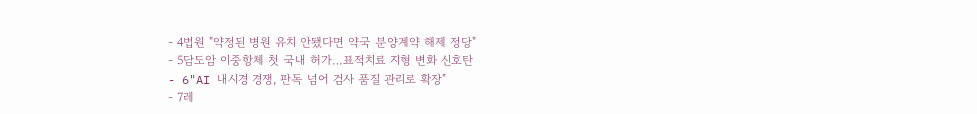- 4법원 "약정된 병원 유치 안됐다면 약국 분양계약 해제 정당"
- 5담도암 이중항체 첫 국내 허가…표적치료 지형 변화 신호탄
- 6"AI 내시경 경쟁, 판독 넘어 검사 품질 관리로 확장"
- 7레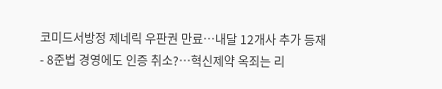코미드서방정 제네릭 우판권 만료…내달 12개사 추가 등재
- 8준법 경영에도 인증 취소?…혁신제약 옥죄는 리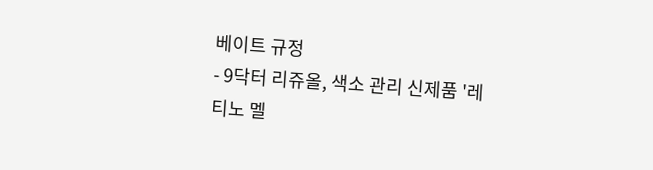베이트 규정
- 9닥터 리쥬올, 색소 관리 신제품 '레티노 멜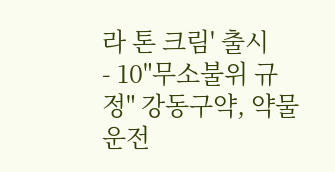라 톤 크림' 출시
- 10"무소불위 규정" 강동구약, 약물운전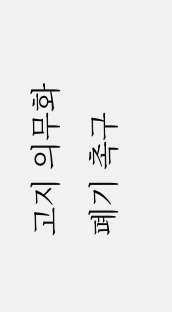고지 의무화 폐기 촉구